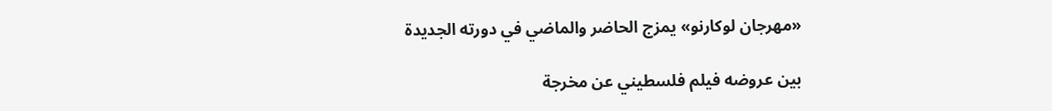«مهرجان لوكارنو» يمزج الحاضر والماضي في دورته الجديدة

بين عروضه فيلم فلسطيني عن مخرجة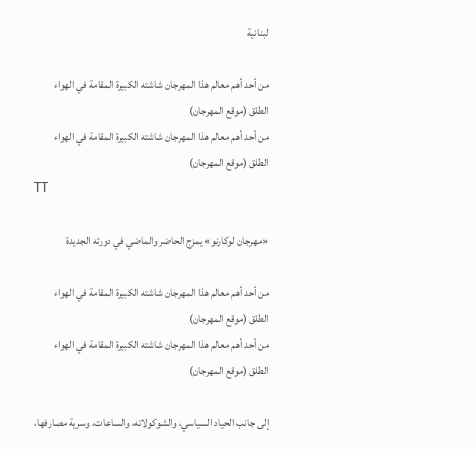لبنانية

من أحد أهم معالم هذا المهرجان شاشته الكبيرة المقامة في الهواء الطلق (موقع المهرجان)
من أحد أهم معالم هذا المهرجان شاشته الكبيرة المقامة في الهواء الطلق (موقع المهرجان)
TT

«مهرجان لوكارنو» يمزج الحاضر والماضي في دورته الجديدة

من أحد أهم معالم هذا المهرجان شاشته الكبيرة المقامة في الهواء الطلق (موقع المهرجان)
من أحد أهم معالم هذا المهرجان شاشته الكبيرة المقامة في الهواء الطلق (موقع المهرجان)

إلى جانب الحياد السياسي، والشوكولاته، والساعات، وسرية مصارفها،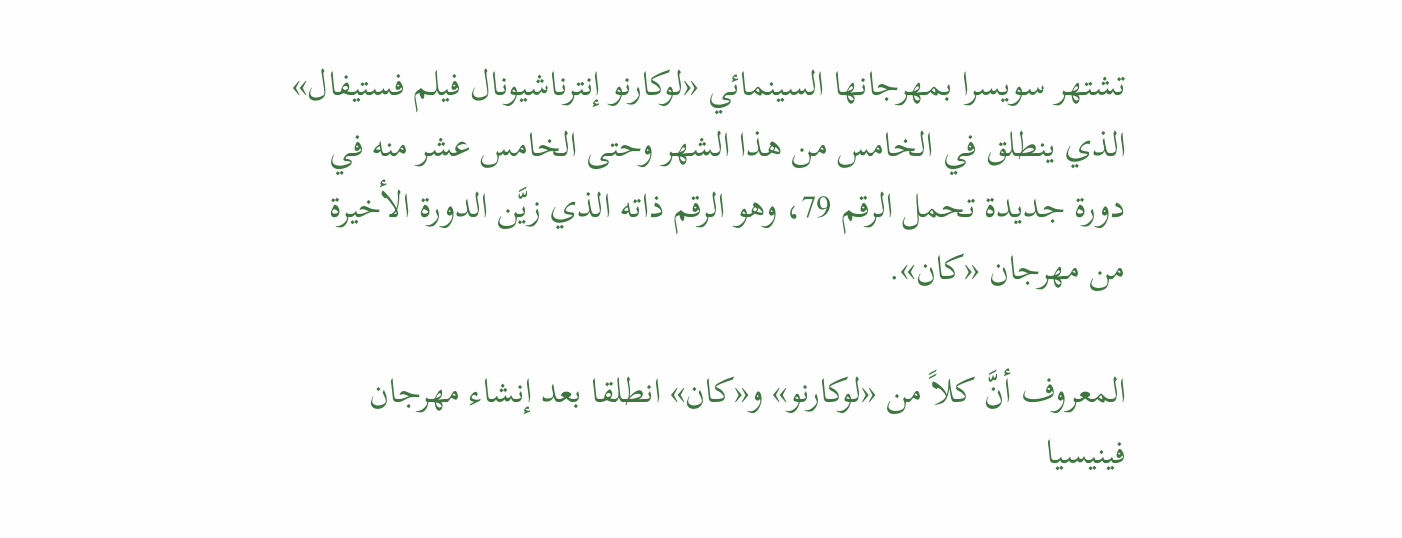تشتهر سويسرا بمهرجانها السينمائي «لوكارنو إنترناشيونال فيلم فستيفال» الذي ينطلق في الخامس من هذا الشهر وحتى الخامس عشر منه في دورة جديدة تحمل الرقم 79، وهو الرقم ذاته الذي زيَّن الدورة الأخيرة من مهرجان «كان».

المعروف أنَّ كلاً من «لوكارنو» و«كان» انطلقا بعد إنشاء مهرجان فينيسيا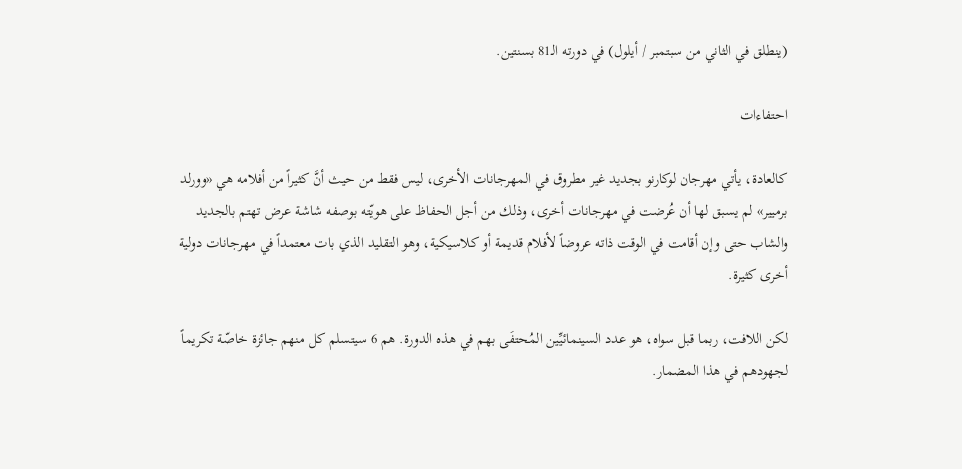(ينطلق في الثاني من سبتمبر / أيلول) في دورته الـ81 بسنتين.

احتفاءات

كالعادة، يأتي مهرجان لوكارنو بجديد غير مطروق في المهرجانات الأخرى، ليس فقط من حيث أنَّ كثيراً من أفلامه هي «وورلد برميير» لم يسبق لها أن عُرضت في مهرجانات أخرى، وذلك من أجل الحفاظ على هويّته بوصفه شاشة عرض تهتم بالجديد والشاب حتى وإن أقامت في الوقت ذاته عروضاً لأفلام قديمة أو كلاسيكية، وهو التقليد الذي بات معتمداً في مهرجانات دولية أخرى كثيرة.

لكن اللافت، ربما قبل سواه، هو عدد السينمائيِّين المُحتفَى بهم في هذه الدورة. هم 6 سيتسلم كل منهم جائزة خاصّة تكريماً لجهودهم في هذا المضمار.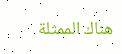هناك الممثلة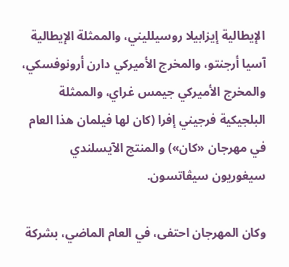الإيطالية إيزابيلا روسيلليني، والممثلة الإيطالية آسيا أرجنتو، والمخرج الأميركي دارن أرونوفسكي، والمخرج الأميركي جيمس غراي، والممثلة البلجيكية فرجيني إفرا (كان لها فيلمان هذا العام في مهرجان «كان») والمنتج الآيسلندي سيغوريون سيڤاتسون.

وكان المهرجان احتفى، في العام الماضي، بشركة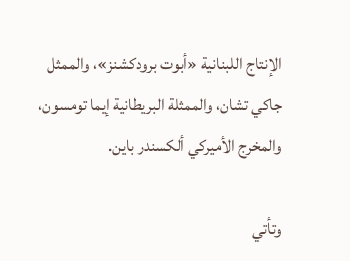الإنتاج اللبنانية «أبوت برودكشنز»، والممثل جاكي تشان، والممثلة البريطانية إيما تومسون، والمخرج الأميركي ألكسندر باين.

وتأتي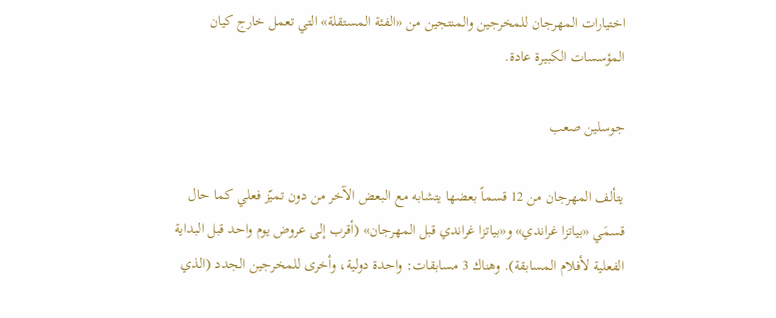اختيارات المهرجان للمخرجين والمنتجين من «الفئة المستقلة» التي تعمل خارج كيان المؤسسات الكبيرة عادة.

جوسلين صعب

يتألف المهرجان من 12 قسماً بعضها يتشابه مع البعض الآخر من دون تميّز فعلي كما حال قسمَي «بياتزا غراندي» و«بياتزا غراندي قبل المهرجان» (أقرب إلى عروض يوم واحد قبل البداية الفعلية لأفلام المسابقة). وهناك 3 مسابقات: واحدة دولية، وأخرى للمخرجين الجدد (الذي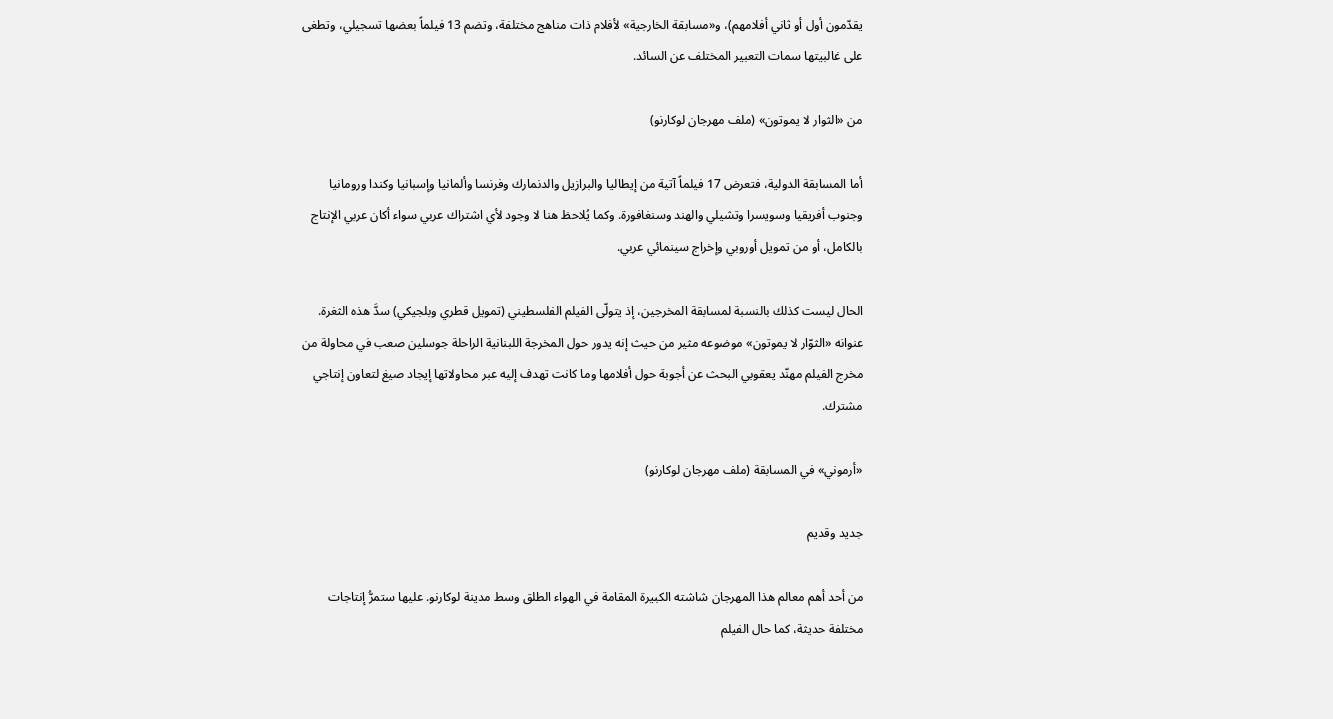يقدّمون أول أو ثاني أفلامهم)، و«مسابقة الخارجية» لأفلام ذات مناهج مختلفة، وتضم 13 فيلماً بعضها تسجيلي، وتطغى على غالبيتها سمات التعبير المختلف عن السائد.

من «الثوار لا يموتون» (ملف مهرجان لوكارنو)

أما المسابقة الدولية، فتعرض 17 فيلماً آتية من إيطاليا والبرازيل والدنمارك وفرنسا وألمانيا وإسبانيا وكندا ورومانيا وجنوب أفريقيا وسويسرا وتشيلي والهند وسنغافورة. وكما يُلاحظ هنا لا وجود لأي اشتراك عربي سواء أكان عربي الإنتاج بالكامل، أو من تمويل أوروبي وإخراج سينمائي عربي.

الحال ليست كذلك بالنسبة لمسابقة المخرجين، إذ يتولّى الفيلم الفلسطيني (تمويل قطري وبلجيكي) سدَّ هذه الثغرة. عنوانه «الثوّار لا يموتون» موضوعه مثير من حيث إنه يدور حول المخرجة اللبنانية الراحلة جوسلين صعب في محاولة من مخرج الفيلم مهنّد يعقوبي البحث عن أجوبة حول أفلامها وما كانت تهدف إليه عبر محاولاتها إيجاد صيغ لتعاون إنتاجي مشترك.

«أرموني» في المسابقة (ملف مهرجان لوكارنو)

جديد وقديم

من أحد أهم معالم هذا المهرجان شاشته الكبيرة المقامة في الهواء الطلق وسط مدينة لوكارنو. عليها ستمرُّ إنتاجات مختلفة حديثة، كما حال الفيلم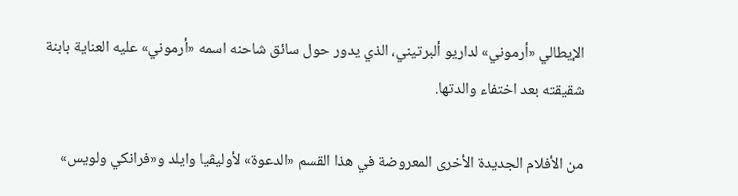الإيطالي «أرموني» لداريو ألبرتيني، الذي يدور حول سائق شاحنه اسمه «أرموني» عليه العناية بابنة شقيقته بعد اختفاء والدتها.

من الأفلام الجديدة الأخرى المعروضة في هذا القسم «الدعوة» لأوليڤيا وايلد و«فرانكي ولويس»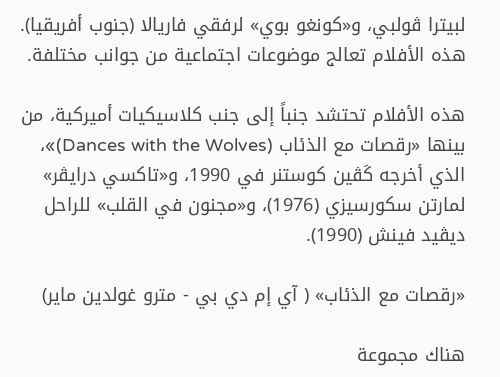لبيترا ڤولبي، و«كونغو بوي» لرفقي فاريالا (جنوب أفريقيا). هذه الأفلام تعالج موضوعات اجتماعية من جوانب مختلفة.

هذه الأفلام تحتشد جنباً إلى جنب كلاسيكيات أميركية، من بينها «رقصات مع الذئاب (Dances with the Wolves)»، الذي أخرجه كَڤين كوستنر في 1990، و«تاكسي درايڤر» لمارتن سكورسيزي (1976)، و«مجنون في القلب» للراحل ديڤيد فينش (1990).

«رقصات مع الذئاب» ( آي إم دي بي - مترو غولدين ماير)

هناك مجموعة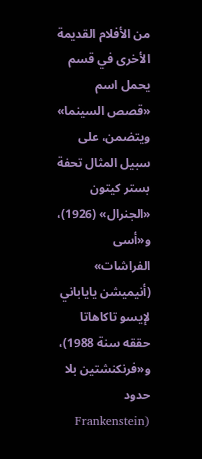من الأفلام القديمة الأخرى في قسم يحمل اسم «قصص السينما» ويتضمن، على سبيل المثال تحفة بستر كيتون «الجنرال» (1926)، و«أسى الفراشات» (أنيميشن ياياباني لإيسو تاكاهاتا حققه سنة 1988)، و«فرنكنشتين بلا حدود (Frankenstein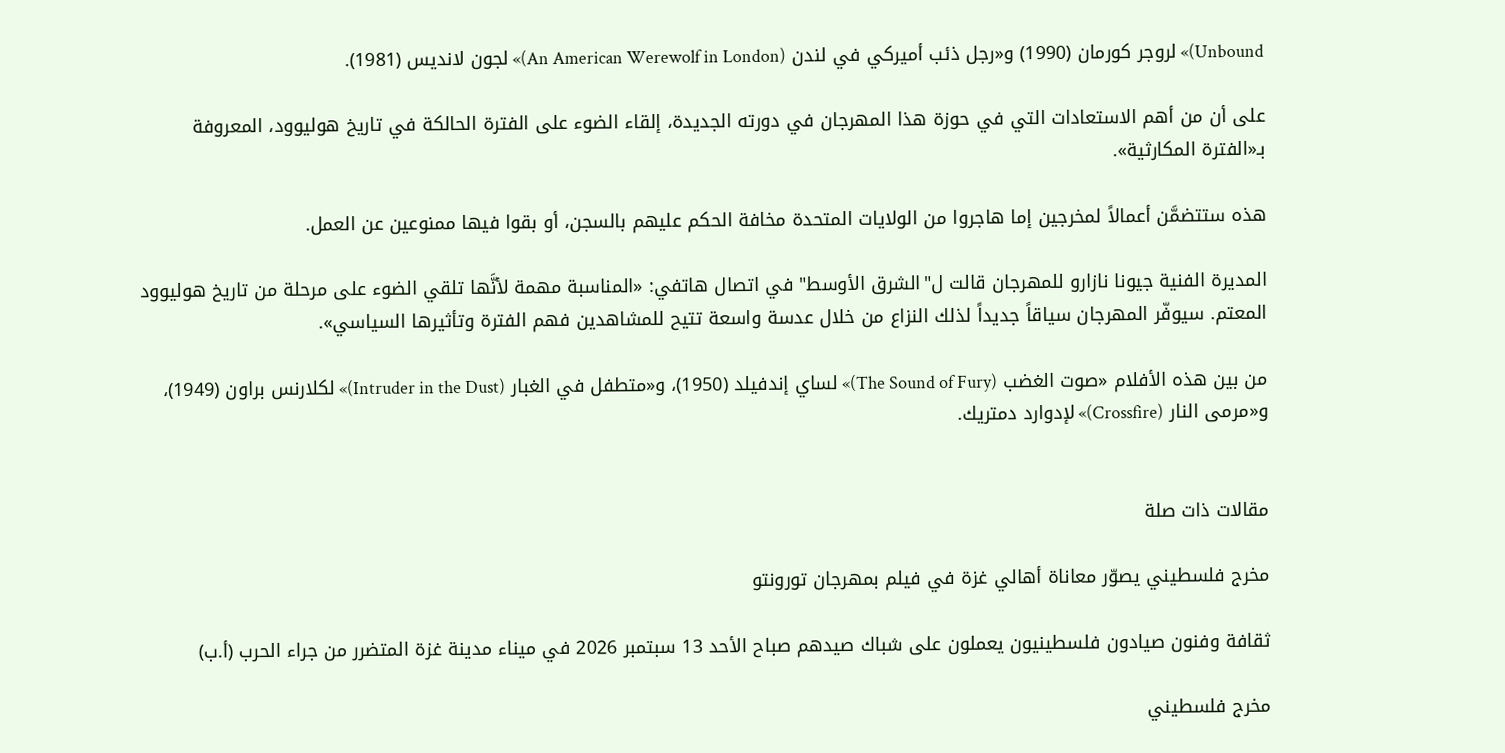Unbound)» لروجر كورمان (1990) و«رجل ذئب أميركي في لندن (An American Werewolf in London)» لجون لانديس (1981).

على أن من أهم الاستعادات التي في حوزة هذا المهرجان في دورته الجديدة، إلقاء الضوء على الفترة الحالكة في تاريخ هوليوود، المعروفة بـ«الفترة المكارثية».

هذه ستتضمَّن أعمالاً لمخرجين إما هاجروا من الولايات المتحدة مخافة الحكم عليهم بالسجن، أو بقوا فيها ممنوعين عن العمل.

المديرة الفنية جيونا نازارو للمهرجان قالت ل"الشرق الأوسط" في اتصال هاتفي: «المناسبة مهمة لأنَّها تلقي الضوء على مرحلة من تاريخ هوليوود المعتم. سيوفّر المهرجان سياقاً جديداً لذلك النزاع من خلال عدسة واسعة تتيح للمشاهدين فهم الفترة وتأثيرها السياسي».

من بين هذه الأفلام «صوت الغضب (The Sound of Fury)» لساي إندفيلد (1950)، و«متطفل في الغبار (Intruder in the Dust)» لكلارنس براون (1949)، و«مرمى النار (Crossfire)» لإدوارد دمتريك.


مقالات ذات صلة

مخرج فلسطيني يصوّر معاناة أهالي غزة في فيلم بمهرجان تورونتو

ثقافة وفنون صيادون فلسطينيون يعملون على شباك صيدهم صباح الأحد 13 سبتمبر 2026 في ميناء مدينة غزة المتضرر من جراء الحرب (أ.ب)

مخرج فلسطيني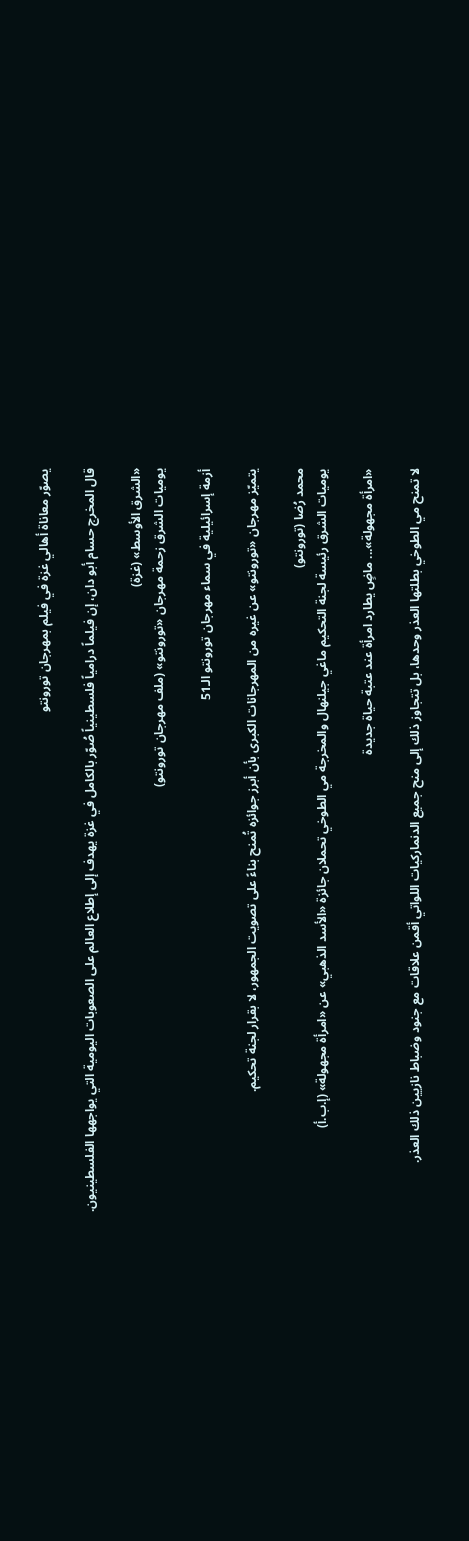يصوّر معاناة أهالي غزة في فيلم بمهرجان تورونتو

قال المخرج حسام أبو دان، إن فيلماً درامياً فلسطينياً صُوّر بالكامل في غزة يهدف إلى إطلاع العالم على الصعوبات اليومية التي يواجهها الفلسطينيون.

«الشرق الأوسط» (غزة)
يوميات الشرق زحمة مهرجان «تورونتو» (ملف مهرجان تورونتو)

أزمة إسرائيلية في سماء مهرجان تورونتو الـ51

يتميّز مهرجان «تورونتو» عن غيره من المهرجانات الكبرى بأن أبرز جوائزه تُمنح بناءً على تصويت الجمهور، لا بقرار لجنة تحكيم.

محمد رُضا (تورونتو)
يوميات الشرق رئيسة لجنة التحكيم ماغي جيلنهال والمخرجة مي الطوخي تحملان جائزة «الأسد الذهبي» عن «امرأة مجهولة» (إ.ب.أ)

«امرأة مجهولة»... ماضٍ يطارد امرأة عند عتبة حياة جديدة

لا تمنح مي الطوخي بطلتها العذر وحدها، بل تتجاوز ذلك إلى منح جميع الدنماركيات اللواتي أقمن علاقات مع جنود وضباط نازيين ذلك العذر.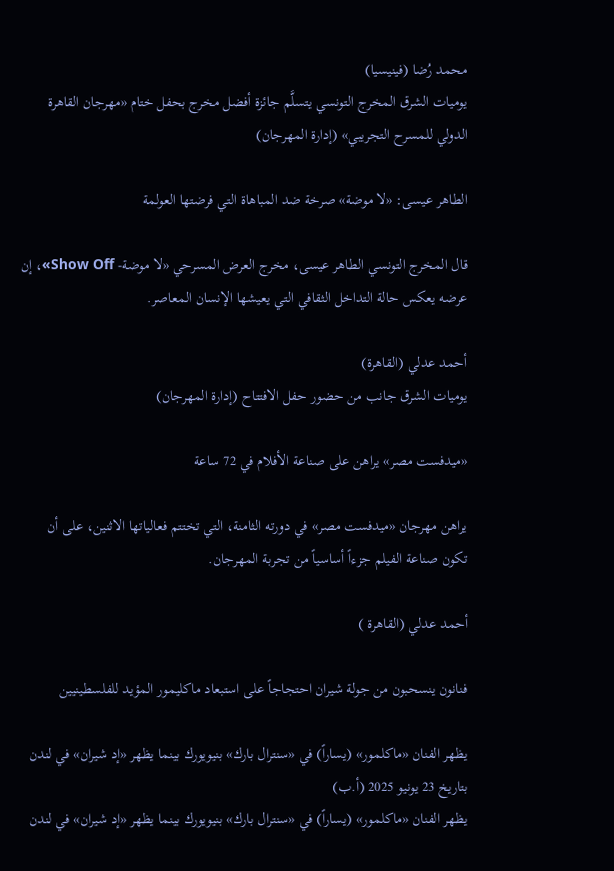محمد رُضا (فينيسيا)
يوميات الشرق المخرج التونسي يتسلَّم جائزة أفضل مخرج بحفل ختام «مهرجان القاهرة الدولي للمسرح التجريبي» (إدارة المهرجان)

الطاهر عيسى: «لا موضة» صرخة ضد المباهاة التي فرضتها العولمة

قال المخرج التونسي الطاهر عيسى، مخرج العرض المسرحي «لا موضة- Show Off»، إن عرضه يعكس حالة التداخل الثقافي التي يعيشها الإنسان المعاصر.

أحمد عدلي (القاهرة)
يوميات الشرق جانب من حضور حفل الافتتاح (إدارة المهرجان)

«ميدفست مصر» يراهن على صناعة الأفلام في 72 ساعة

يراهن مهرجان «ميدفست مصر» في دورته الثامنة، التي تختتم فعالياتها الاثنين، على أن تكون صناعة الفيلم جزءاً أساسياً من تجربة المهرجان.

أحمد عدلي (القاهرة )

فنانون ينسحبون من جولة شيران احتجاجاً على استبعاد ماكليمور المؤيد للفلسطينيين

يظهر الفنان «ماكلمور» (يساراً) في «سنترال بارك» بنيويورك بينما يظهر «إد شيران» في لندن بتاريخ 23 يونيو 2025 (أ.ب)
يظهر الفنان «ماكلمور» (يساراً) في «سنترال بارك» بنيويورك بينما يظهر «إد شيران» في لندن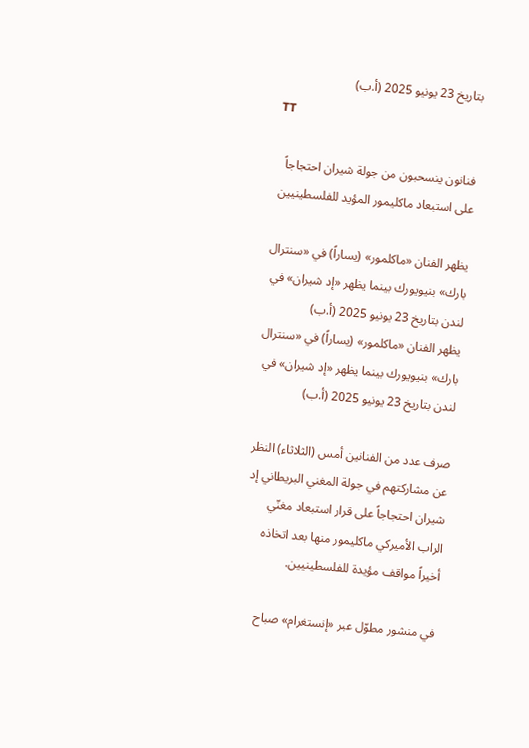بتاريخ 23 يونيو 2025 (أ.ب)
TT

فنانون ينسحبون من جولة شيران احتجاجاً على استبعاد ماكليمور المؤيد للفلسطينيين

يظهر الفنان «ماكلمور» (يساراً) في «سنترال بارك» بنيويورك بينما يظهر «إد شيران» في لندن بتاريخ 23 يونيو 2025 (أ.ب)
يظهر الفنان «ماكلمور» (يساراً) في «سنترال بارك» بنيويورك بينما يظهر «إد شيران» في لندن بتاريخ 23 يونيو 2025 (أ.ب)

صرف عدد من الفنانين أمس (الثلاثاء) النظر عن مشاركتهم في جولة المغني البريطاني إد شيران احتجاجاً على قرار استبعاد مغنّي الراب الأميركي ماكليمور منها بعد اتخاذه أخيراً مواقف مؤيدة للفلسطينيين.

في منشور مطوّل عبر «إنستغرام» صباح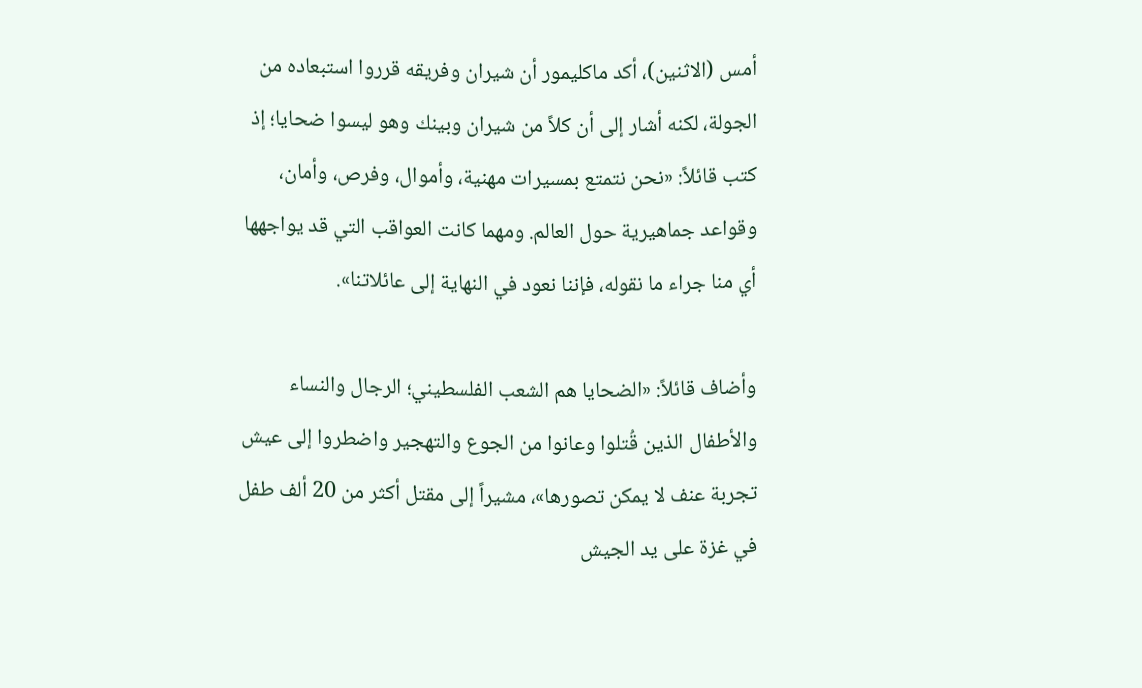أمس (الاثنين)، أكد ماكليمور أن شيران وفريقه قرروا استبعاده من الجولة، لكنه أشار إلى أن كلاً من شيران وبينك وهو ليسوا ضحايا؛ إذ كتب قائلاً: «نحن نتمتع بمسيرات مهنية، وأموال، وفرص، وأمان، وقواعد جماهيرية حول العالم. ومهما كانت العواقب التي قد يواجهها أي منا جراء ما نقوله، فإننا نعود في النهاية إلى عائلاتنا».

وأضاف قائلاً: «الضحايا هم الشعب الفلسطيني؛ الرجال والنساء والأطفال الذين قُتلوا وعانوا من الجوع والتهجير واضطروا إلى عيش تجربة عنف لا يمكن تصورها»، مشيراً إلى مقتل أكثر من 20 ألف طفل في غزة على يد الجيش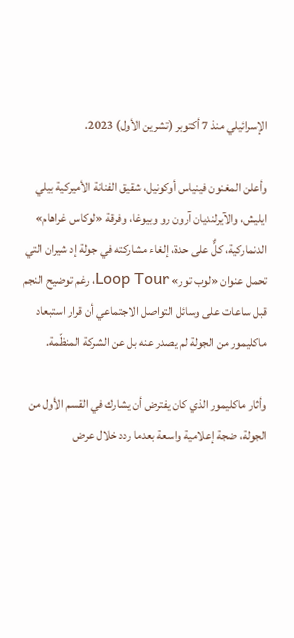الإسرائيلي منذ 7 أكتوبر (تشرين الأول) 2023.

وأعلن المغنون فينياس أوكونيل، شقيق الفنانة الأميركية بيلي ايليش، والآيرلنديان آرون رو وبيوغا، وفرقة «لوكاس غراهام» الدنماركية، كلٌّ على حدة، إلغاء مشاركته في جولة إد شيران التي تحمل عنوان «لوب تور» Loop Tour، رغم توضيح النجم قبل ساعات على وسائل التواصل الاجتماعي أن قرار استبعاد ماكليمور من الجولة لم يصدر عنه بل عن الشركة المنظّمة.

وأثار ماكليمور الذي كان يفترض أن يشارك في القسم الأول من الجولة، ضجة إعلامية واسعة بعدما ردد خلال عرض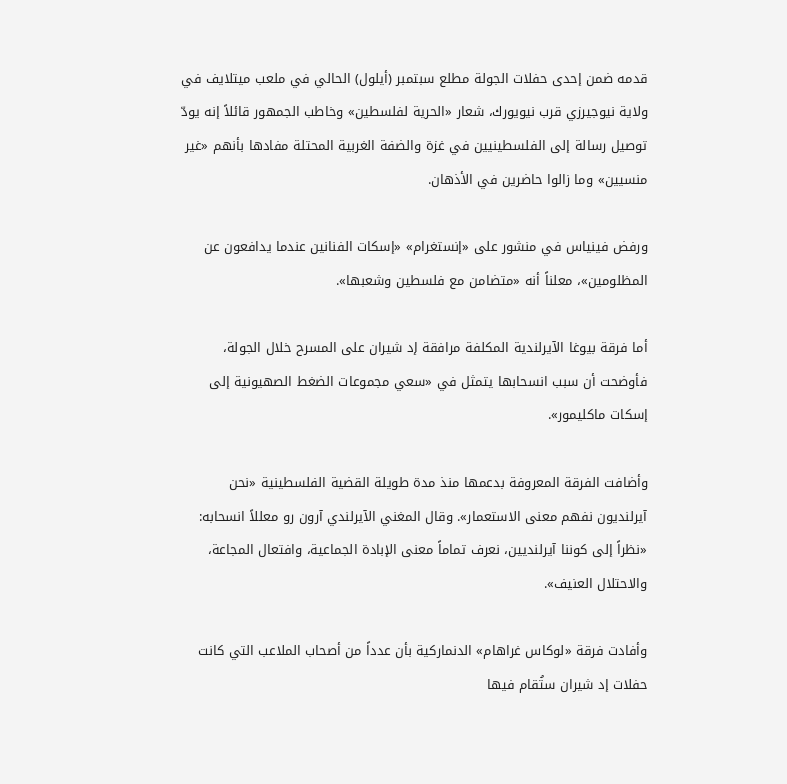قدمه ضمن إحدى حفلات الجولة مطلع سبتمبر (أيلول) الحالي في ملعب ميتلايف في ولاية نيوجيرزي قرب نيويورك، شعار «الحرية لفلسطين» وخاطب الجمهور قائلاً إنه يودّ توصيل رسالة إلى الفلسطينيين في غزة والضفة الغربية المحتلة مفادها بأنهم «غير منسيين» وما زالوا حاضرين في الأذهان.

ورفض فينياس في منشور على «إنستغرام» «إسكات الفنانين عندما يدافعون عن المظلومين»، معلناً أنه «متضامن مع فلسطين وشعبها».

أما فرقة بيوغا الآيرلندية المكلفة مرافقة إد شيران على المسرح خلال الجولة، فأوضحت أن سبب انسحابها يتمثل في «سعي مجموعات الضغط الصهيونية إلى إسكات ماكليمور».

وأضافت الفرقة المعروفة بدعمها منذ مدة طويلة القضية الفلسطينية «نحن آيرلنديون نفهم معنى الاستعمار». وقال المغني الآيرلندي آرون رو معللاً انسحابه: «نظراً إلى كوننا آيرلنديين، نعرف تماماً معنى الإبادة الجماعية، وافتعال المجاعة، والاحتلال العنيف».

وأفادت فرقة «لوكاس غراهام» الدنماركية بأن عدداً من أصحاب الملاعب التي كانت حفلات إد شيران ستُقام فيها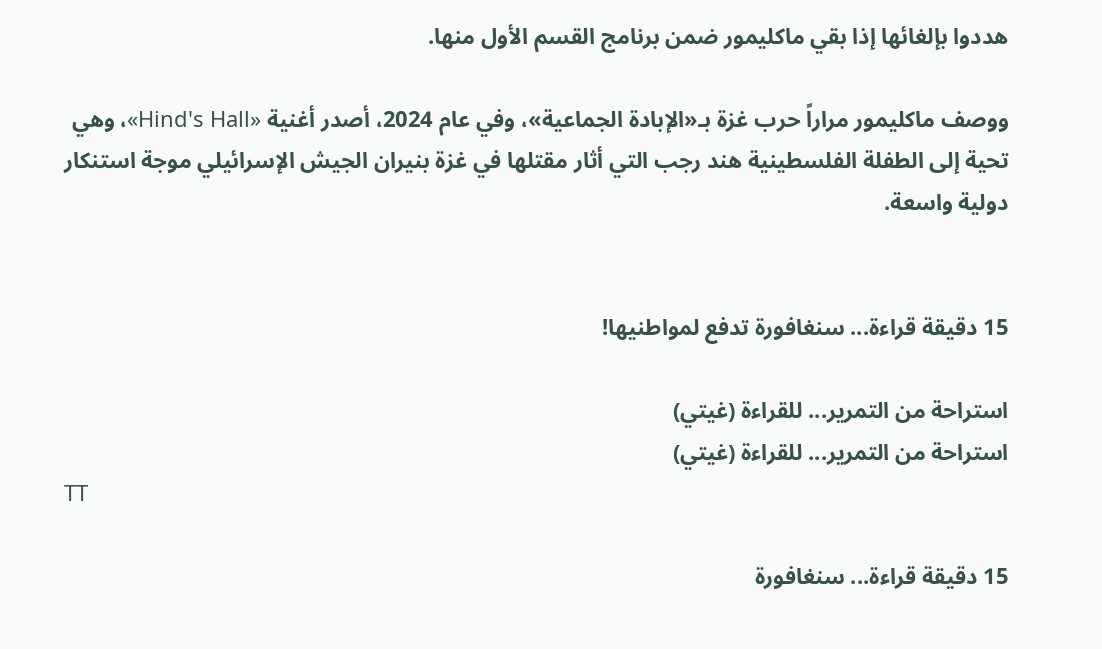هددوا بإلغائها إذا بقي ماكليمور ضمن برنامج القسم الأول منها.

ووصف ماكليمور مراراً حرب غزة بـ«الإبادة الجماعية»، وفي عام 2024، أصدر أغنية «Hind's Hall»، وهي تحية إلى الطفلة الفلسطينية هند رجب التي أثار مقتلها في غزة بنيران الجيش الإسرائيلي موجة استنكار دولية واسعة.


15 دقيقة قراءة... سنغافورة تدفع لمواطنيها!

استراحة من التمرير... للقراءة (غيتي)
استراحة من التمرير... للقراءة (غيتي)
TT

15 دقيقة قراءة... سنغافورة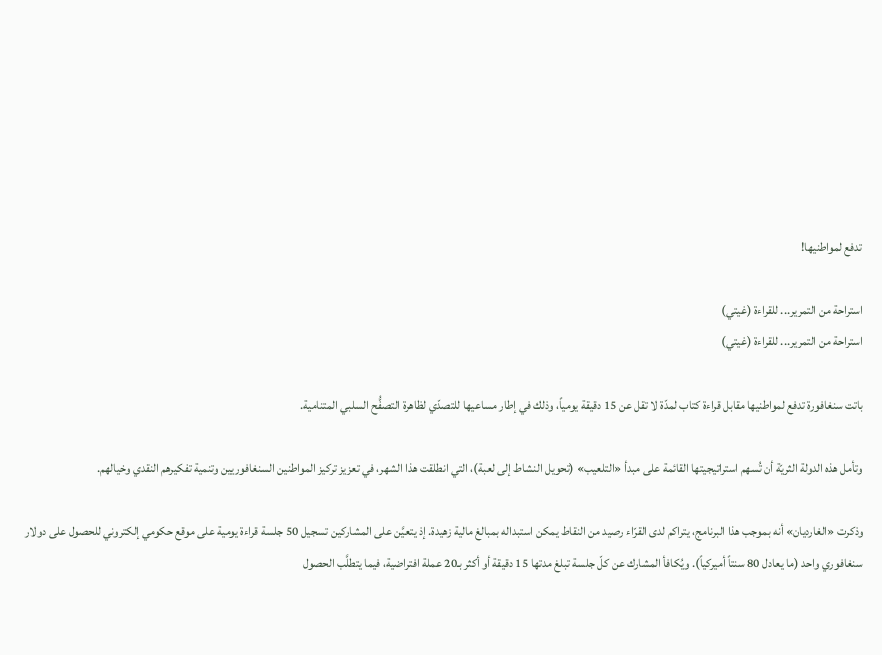تدفع لمواطنيها!

استراحة من التمرير... للقراءة (غيتي)
استراحة من التمرير... للقراءة (غيتي)

باتت سنغافورة تدفع لمواطنيها مقابل قراءة كتاب لمدّة لا تقل عن 15 دقيقة يومياً، وذلك في إطار مساعيها للتصدّي لظاهرة التصفُّح السلبي المتنامية.

وتأمل هذه الدولة الثريّة أن تُسهم استراتيجيتها القائمة على مبدأ «التلعيب» (تحويل النشاط إلى لعبة)، التي انطلقت هذا الشهر، في تعزيز تركيز المواطنين السنغافوريين وتنمية تفكيرهم النقدي وخيالهم.

وذكرت «الغارديان» أنه بموجب هذا البرنامج، يتراكم لدى القرّاء رصيد من النقاط يمكن استبداله بمبالغ مالية زهيدة. إذ يتعيَّن على المشاركين تسجيل 50 جلسة قراءة يومية على موقع حكومي إلكتروني للحصول على دولار سنغافوري واحد (ما يعادل 80 سنتاً أميركياً). ويُكافأ المشارك عن كلّ جلسة تبلغ مدتها 15 دقيقة أو أكثر بـ20 عملة افتراضية، فيما يتطلَّب الحصول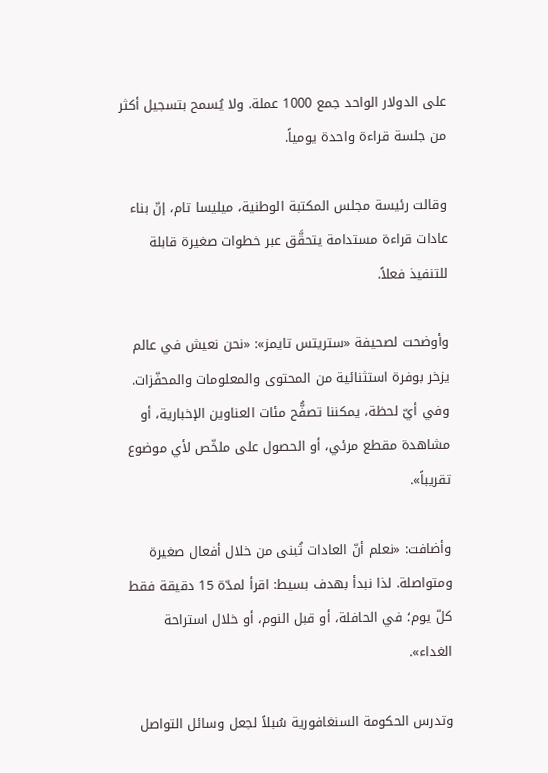على الدولار الواحد جمع 1000 عملة. ولا يُسمح بتسجيل أكثر من جلسة قراءة واحدة يومياً.

وقالت رئيسة مجلس المكتبة الوطنية، ميليسا تام، إنّ بناء عادات قراءة مستدامة يتحقَّق عبر خطوات صغيرة قابلة للتنفيذ فعلاً.

وأوضحت لصحيفة «ستريتس تايمز»: «نحن نعيش في عالم يزخر بوفرة استثنائية من المحتوى والمعلومات والمحفّزات. وفي أيّ لحظة، يمكننا تصفُّح مئات العناوين الإخبارية، أو مشاهدة مقطع مرئي، أو الحصول على ملخّص لأي موضوع تقريباً».

وأضافت: «نعلم أنّ العادات تُبنى من خلال أفعال صغيرة ومتواصلة. لذا نبدأ بهدف بسيط: اقرأ لمدّة 15 دقيقة فقط كلّ يوم؛ في الحافلة، أو قبل النوم، أو خلال استراحة الغداء».

وتدرس الحكومة السنغافورية سُبلاً لجعل وسائل التواصل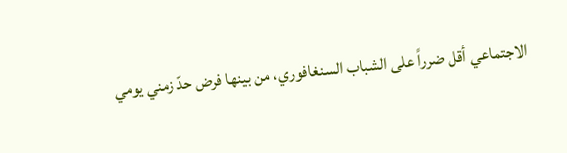الاجتماعي أقل ضرراً على الشباب السنغافوري، من بينها فرض حدّ زمني يومي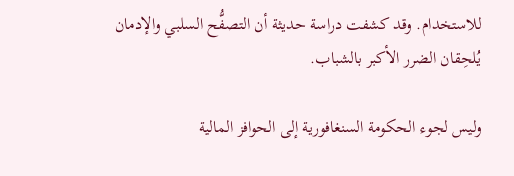للاستخدام. وقد كشفت دراسة حديثة أن التصفُّح السلبي والإدمان يُلحِقان الضرر الأكبر بالشباب.

وليس لجوء الحكومة السنغافورية إلى الحوافز المالية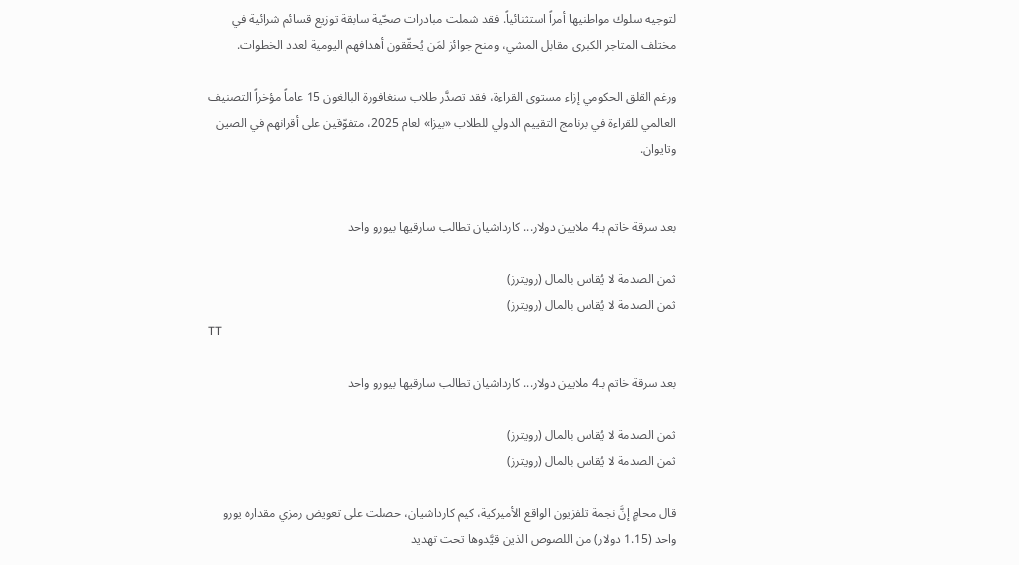لتوجيه سلوك مواطنيها أمراً استثنائياً. فقد شملت مبادرات صحّية سابقة توزيع قسائم شرائية في مختلف المتاجر الكبرى مقابل المشي، ومنح جوائز لمَن يُحقّقون أهدافهم اليومية لعدد الخطوات.

ورغم القلق الحكومي إزاء مستوى القراءة، فقد تصدَّر طلاب سنغافورة البالغون 15 عاماً مؤخراً التصنيف العالمي للقراءة في برنامج التقييم الدولي للطلاب «بيزا» لعام 2025، متفوّقين على أقرانهم في الصين وتايوان.


بعد سرقة خاتم بـ4 ملايين دولار... كارداشيان تطالب سارقيها بيورو واحد

ثمن الصدمة لا يُقاس بالمال (رويترز)
ثمن الصدمة لا يُقاس بالمال (رويترز)
TT

بعد سرقة خاتم بـ4 ملايين دولار... كارداشيان تطالب سارقيها بيورو واحد

ثمن الصدمة لا يُقاس بالمال (رويترز)
ثمن الصدمة لا يُقاس بالمال (رويترز)

قال محامٍ إنَّ نجمة تلفزيون الواقع الأميركية، كيم كارداشيان، حصلت على تعويض رمزي مقداره يورو واحد (1.15 دولار) من اللصوص الذين قيَّدوها تحت تهديد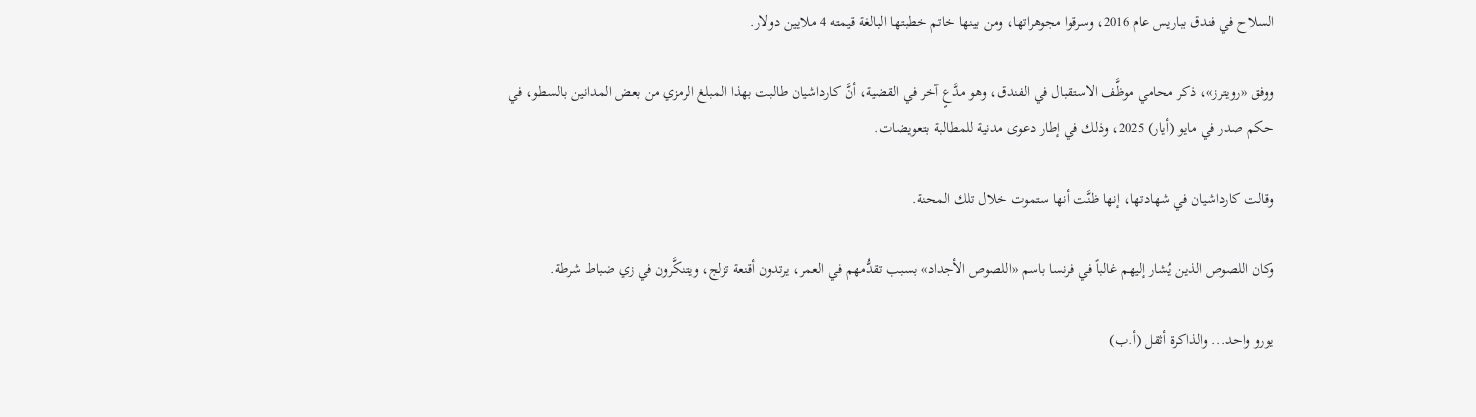السلاح في فندق بباريس عام 2016، وسرقوا مجوهراتها، ومن بينها خاتم خطبتها البالغة قيمته 4 ملايين دولار.

ووفق «رويترز»، ذكر محامي موظَّف الاستقبال في الفندق، وهو مدَّعٍ آخر في القضية، أنَّ كارداشيان طالبت بهذا المبلغ الرمزي من بعض المدانين بالسطو، في حكم صدر في مايو (أيار) 2025، وذلك في إطار دعوى مدنية للمطالبة بتعويضات.

وقالت كارداشيان في شهادتها، إنها ظنَّت أنها ستموت خلال تلك المحنة.

وكان اللصوص الذين يُشار إليهم غالباً في فرنسا باسم «اللصوص الأجداد» بسبب تقدُّمهم في العمر، يرتدون أقنعة تزلج، ويتنكَّرون في زي ضباط شرطة.

يورو واحد... والذاكرة أثقل (أ.ب)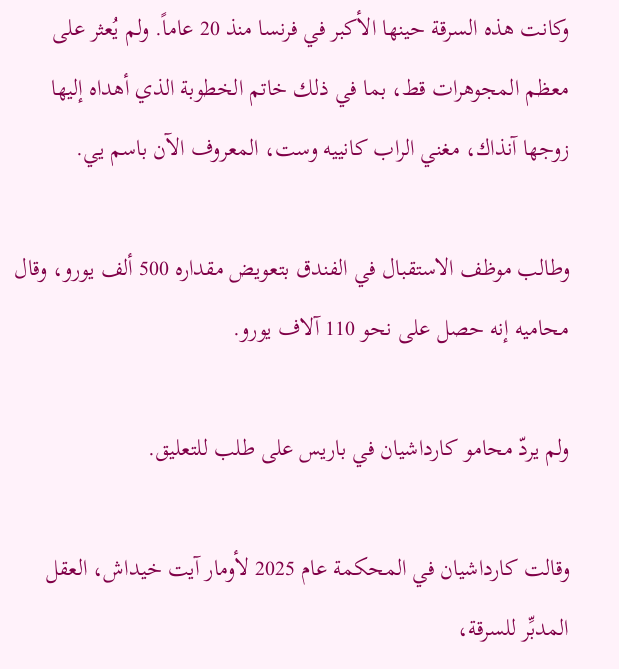وكانت هذه السرقة حينها الأكبر في فرنسا منذ 20 عاماً. ولم يُعثر على معظم المجوهرات قط، بما في ذلك خاتم الخطوبة الذي أهداه إليها زوجها آنذاك، مغني الراب كانييه وست، المعروف الآن باسم يي.

وطالب موظف الاستقبال في الفندق بتعويض مقداره 500 ألف يورو، وقال محاميه إنه حصل على نحو 110 آلاف يورو.

ولم يردّ محامو كارداشيان في باريس على طلب للتعليق.

وقالت كارداشيان في المحكمة عام 2025 لأومار آيت خيداش، العقل المدبِّر للسرقة،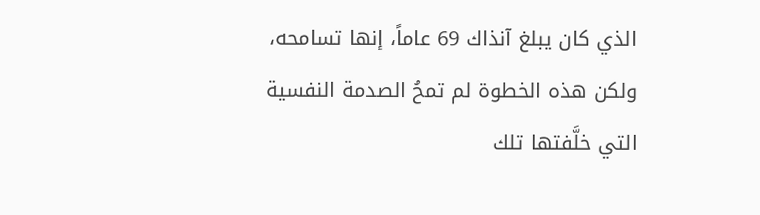الذي كان يبلغ آنذاك 69 عاماً، إنها تسامحه، ولكن هذه الخطوة لم تمحُ الصدمة النفسية التي خلَّفتها تلك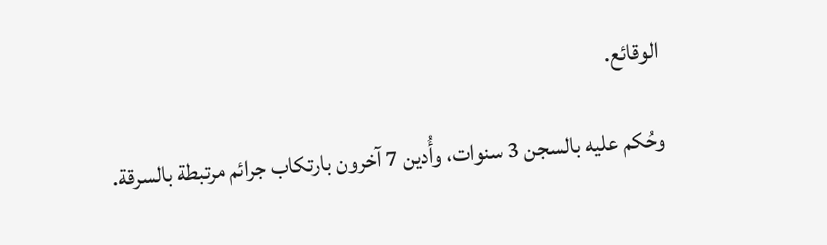الوقائع.

وحُكم عليه بالسجن 3 سنوات، وأُدين 7 آخرون بارتكاب جرائم مرتبطة بالسرقة.